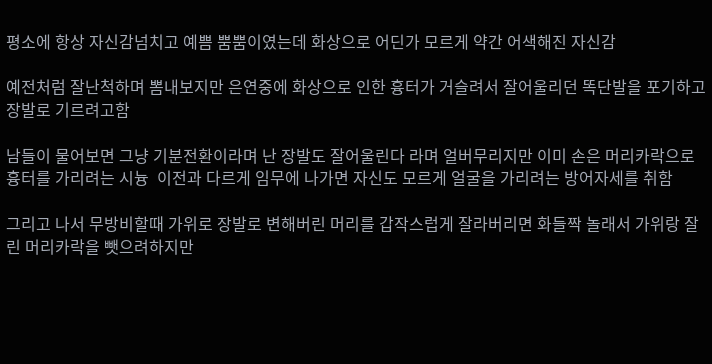평소에 항상 자신감넘치고 예쁨 뿜뿜이였는데 화상으로 어딘가 모르게 약간 어색해진 자신감

예전처럼 잘난척하며 뽐내보지만 은연중에 화상으로 인한 흉터가 거슬려서 잘어울리던 똑단발을 포기하고 장발로 기르려고함

남들이 물어보면 그냥 기분전환이라며 난 장발도 잘어울린다 라며 얼버무리지만 이미 손은 머리카락으로 흉터를 가리려는 시늉  이전과 다르게 임무에 나가면 자신도 모르게 얼굴을 가리려는 방어자세를 취함

그리고 나서 무방비할때 가위로 장발로 변해버린 머리를 갑작스럽게 잘라버리면 화들짝 놀래서 가위랑 잘린 머리카락을 뺏으려하지만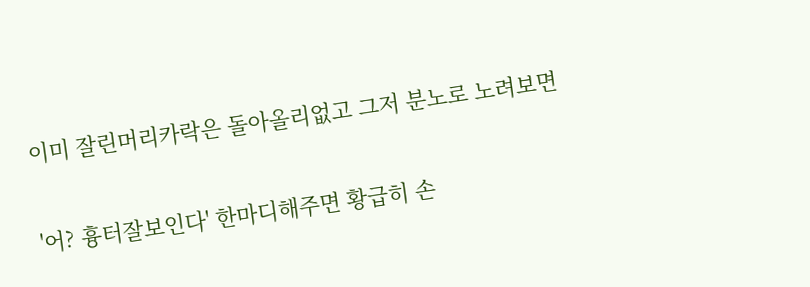이미 잘린머리카락은 돌아올리없고 그저 분노로 노려보면

'어? 흉터잘보인다' 한마디해주면 황급히 손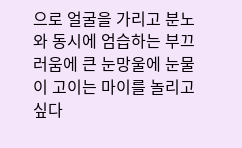으로 얼굴을 가리고 분노와 동시에 엄습하는 부끄러움에 큰 눈망울에 눈물이 고이는 마이를 놀리고싶다